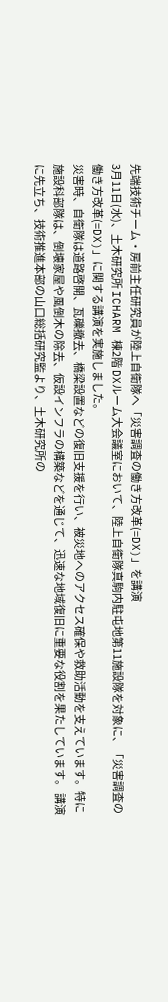先端技術チーム・房前主任研究員が陸上自衛隊へ「災害調査の働き方改革(=DX)」を講演
3月11日(水)、土木研究所 ICHARM 棟2階 DXルーム大会議室において、陸上自衛隊真駒内駐屯地第11施設隊を対象に、「災害調査の働き方改革(=DX)」に関する講演を実施しました。
災害時、自衛隊は道路啓開、瓦礫撤去、橋梁設置などの復旧支援を行い、被災地へのアクセス確保や救助活動を支えています。特に施設科部隊は、倒壊家屋や風倒木の除去、仮設インフラの構築などを通じて、迅速な地域復旧に重要な役割を果たしています。 講演に先立ち、技術推進本部の山口総括研究監より、土木研究所の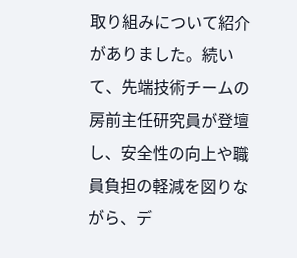取り組みについて紹介がありました。続いて、先端技術チームの房前主任研究員が登壇し、安全性の向上や職員負担の軽減を図りながら、デ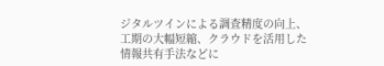ジタルツインによる調査精度の向上、工期の大幅短縮、クラウドを活用した情報共有手法などに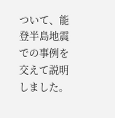ついて、能登半島地震での事例を交えて説明しました。